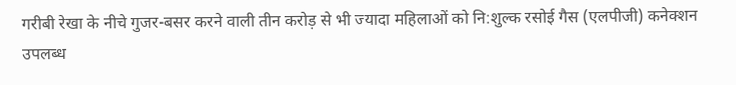गरीबी रेखा के नीचे गुजर-बसर करने वाली तीन करोड़ से भी ज्यादा महिलाओं को नि:शुल्क रसोई गैस (एलपीजी) कनेक्शन उपलब्ध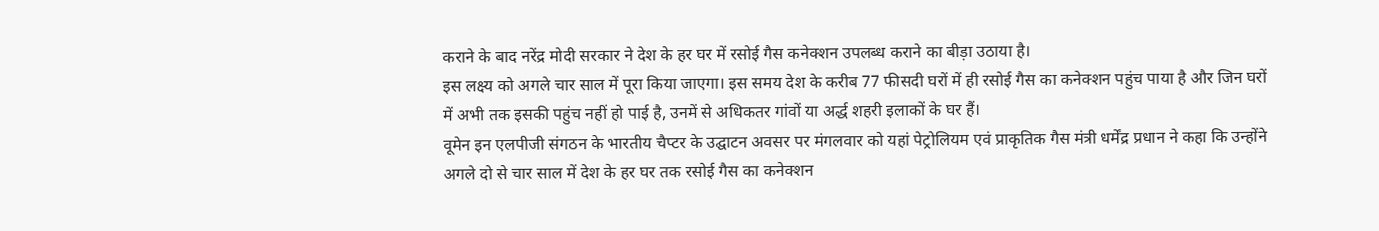कराने के बाद नरेंद्र मोदी सरकार ने देश के हर घर में रसोई गैस कनेक्शन उपलब्ध कराने का बीड़ा उठाया है।
इस लक्ष्य को अगले चार साल में पूरा किया जाएगा। इस समय देश के करीब 77 फीसदी घरों में ही रसोई गैस का कनेक्शन पहुंच पाया है और जिन घरों में अभी तक इसकी पहुंच नहीं हो पाई है, उनमें से अधिकतर गांवों या अर्द्ध शहरी इलाकों के घर हैं।
वूमेन इन एलपीजी संगठन के भारतीय चैप्टर के उद्घाटन अवसर पर मंगलवार को यहां पेट्रोलियम एवं प्राकृतिक गैस मंत्री धर्मेंद्र प्रधान ने कहा कि उन्होंने अगले दो से चार साल में देश के हर घर तक रसोई गैस का कनेक्शन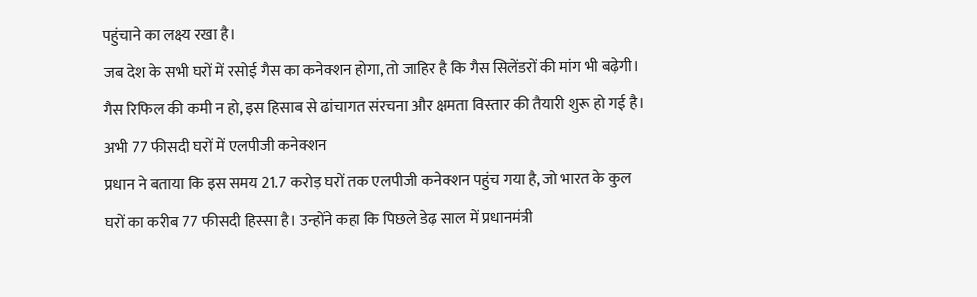पहुंचाने का लक्ष्य रखा है।
जब देश के सभी घरों में रसोई गैस का कनेक्शन होगा, तो जाहिर है कि गैस सिलेंडरों की मांग भी बढ़ेगी। गैस रिफिल की कमी न हो, इस हिसाब से ढांचागत संरचना और क्षमता विस्तार की तैयारी शुरू हो गई है।
अभी 77 फीसदी घरों में एलपीजी कनेक्शन
प्रधान ने बताया कि इस समय 21.7 करोड़ घरों तक एलपीजी कनेक्शन पहुंच गया है, जो भारत के कुल घरों का करीब 77 फीसदी हिस्सा है। उन्होंने कहा कि पिछले डेढ़ साल में प्रधानमंत्री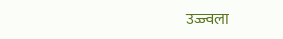उज्ज्वला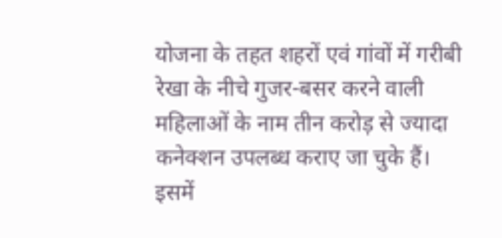योजना के तहत शहरों एवं गांवों में गरीबी रेखा के नीचे गुजर-बसर करने वाली महिलाओं के नाम तीन करोड़ से ज्यादा कनेक्शन उपलब्ध कराए जा चुके हैं।
इसमें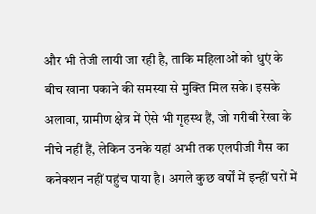और भी तेजी लायी जा रही है, ताकि महिलाओं को धुएं के बीच खाना पकाने की समस्या से मुक्ति मिल सके। इसके अलावा, ग्रामीण क्षेत्र में ऐसे भी गृहस्थ हैं, जो गरीबी रेखा के नीचे नहीं हैं, लेकिन उनके यहां अभी तक एलपीजी गैस का कनेक्शन नहीं पहुंच पाया है। अगले कुछ वर्षों में इन्हीं घरों में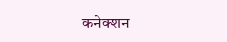कनेक्शन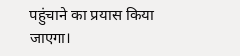पहुंचाने का प्रयास किया जाएगा।